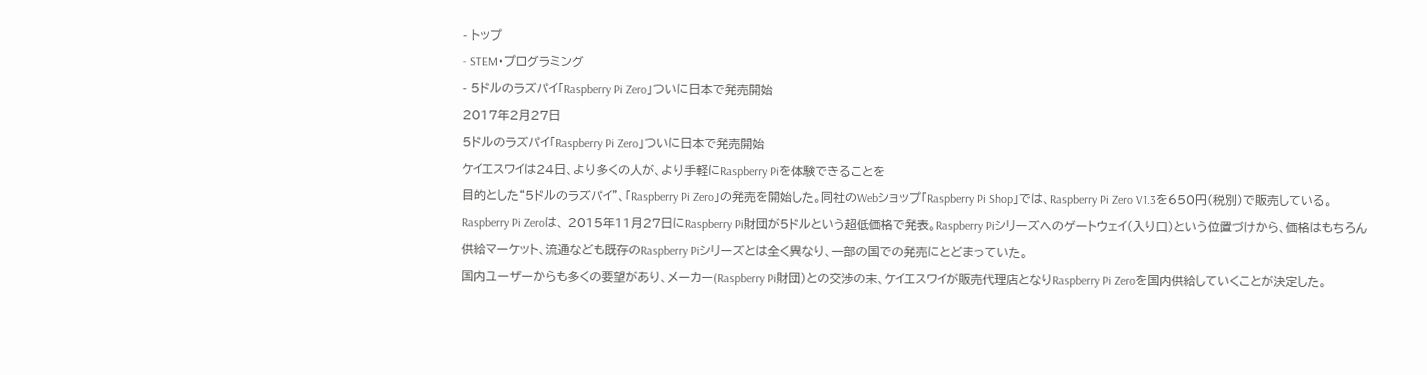- トップ
- STEM・プログラミング
- 5ドルのラズパイ「Raspberry Pi Zero」ついに日本で発売開始
2017年2月27日
5ドルのラズパイ「Raspberry Pi Zero」ついに日本で発売開始
ケイエスワイは24日、より多くの人が、より手軽にRaspberry Piを体験できることを
目的とした“5ドルのラズパイ”、「Raspberry Pi Zero」の発売を開始した。同社のWebショップ「Raspberry Pi Shop」では、Raspberry Pi Zero V1.3を650円(税別)で販売している。
Raspberry Pi Zeroは、 2015年11月27日にRaspberry Pi財団が5ドルという超低価格で発表。Raspberry Piシリーズへのゲートウェイ(入り口)という位置づけから、価格はもちろん供給マーケット、流通なども既存のRaspberry Piシリーズとは全く異なり、一部の国での発売にとどまっていた。
国内ユーザーからも多くの要望があり、メーカー(Raspberry Pi財団)との交渉の末、ケイエスワイが販売代理店となりRaspberry Pi Zeroを国内供給していくことが決定した。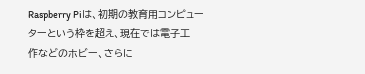Raspberry Piは、初期の教育用コンピューターという枠を超え、現在では電子工
作などのホビー、さらに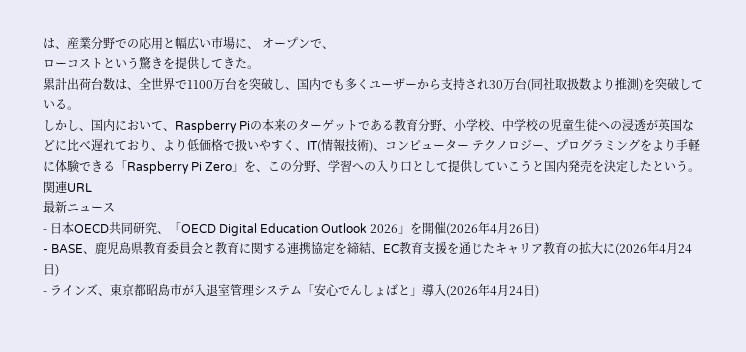は、産業分野での応用と幅広い市場に、 オープンで、
ローコストという驚きを提供してきた。
累計出荷台数は、全世界で1100万台を突破し、国内でも多くユーザーから支持され30万台(同社取扱数より推測)を突破している。
しかし、国内において、Raspberry Piの本来のターゲットである教育分野、小学校、中学校の児童生徒への浸透が英国などに比べ遅れており、より低価格で扱いやすく、IT(情報技術)、コンピューター テクノロジー、プログラミングをより手軽に体験できる「Raspberry Pi Zero」を、この分野、学習への入り口として提供していこうと国内発売を決定したという。
関連URL
最新ニュース
- 日本OECD共同研究、「OECD Digital Education Outlook 2026」を開催(2026年4月26日)
- BASE、鹿児島県教育委員会と教育に関する連携協定を締結、EC教育支援を通じたキャリア教育の拡大に(2026年4月24日)
- ラインズ、東京都昭島市が入退室管理システム「安心でんしょばと」導入(2026年4月24日)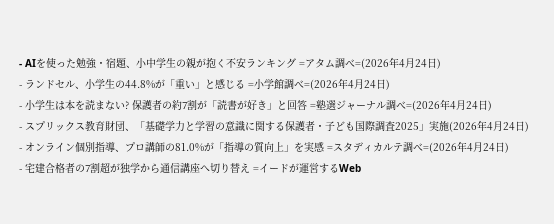- AIを使った勉強・宿題、小中学生の親が抱く不安ランキング =アタム調べ=(2026年4月24日)
- ランドセル、小学生の44.8%が「重い」と感じる =小学館調べ=(2026年4月24日)
- 小学生は本を読まない? 保護者の約7割が「読書が好き」と回答 =塾選ジャーナル調べ=(2026年4月24日)
- スプリックス教育財団、「基礎学力と学習の意識に関する保護者・子ども国際調査2025」実施(2026年4月24日)
- オンライン個別指導、プロ講師の81.0%が「指導の質向上」を実感 =スタディカルテ調べ=(2026年4月24日)
- 宅建合格者の7割超が独学から通信講座へ切り替え =イードが運営するWeb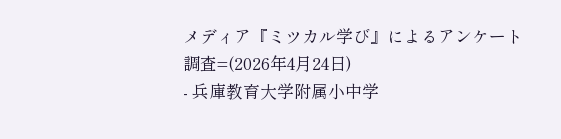メディア『ミツカル学び』によるアンケート調査=(2026年4月24日)
- 兵庫教育大学附属小中学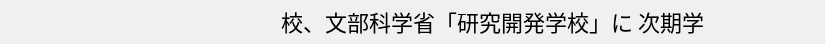校、文部科学省「研究開発学校」に 次期学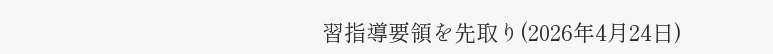習指導要領を先取り(2026年4月24日)